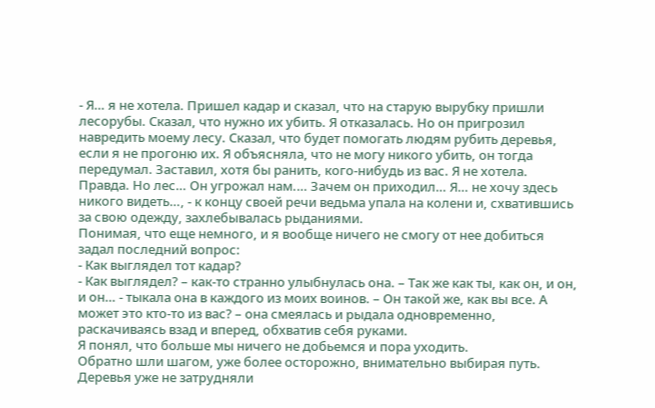- Я… я не хотела. Пришел кадар и сказал, что на старую вырубку пришли лесорубы. Сказал, что нужно их убить. Я отказалась. Но он пригрозил навредить моему лесу. Сказал, что будет помогать людям рубить деревья, если я не прогоню их. Я объясняла, что не могу никого убить, он тогда передумал. Заставил, хотя бы ранить, кого-нибудь из вас. Я не хотела. Правда. Но лес… Он угрожал нам.… Зачем он приходил… Я… не хочу здесь никого видеть…, - к концу своей речи ведьма упала на колени и, схватившись за свою одежду, захлебывалась рыданиями.
Понимая, что еще немного, и я вообще ничего не смогу от нее добиться задал последний вопрос:
- Как выглядел тот кадар?
- Как выглядел? – как-то странно улыбнулась она. – Так же как ты, как он, и он, и он… - тыкала она в каждого из моих воинов. – Он такой же, как вы все. А может это кто-то из вас? – она смеялась и рыдала одновременно, раскачиваясь взад и вперед, обхватив себя руками.
Я понял, что больше мы ничего не добьемся и пора уходить.
Обратно шли шагом, уже более осторожно, внимательно выбирая путь. Деревья уже не затрудняли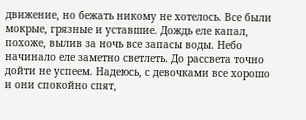движение, но бежать никому не хотелось. Все были мокрые, грязные и уставшие. Дождь еле капал, похоже, вылив за ночь все запасы воды. Небо начинало еле заметно светлеть. До рассвета точно дойти не успеем. Надеюсь, с девочками все хорошо и они спокойно спят,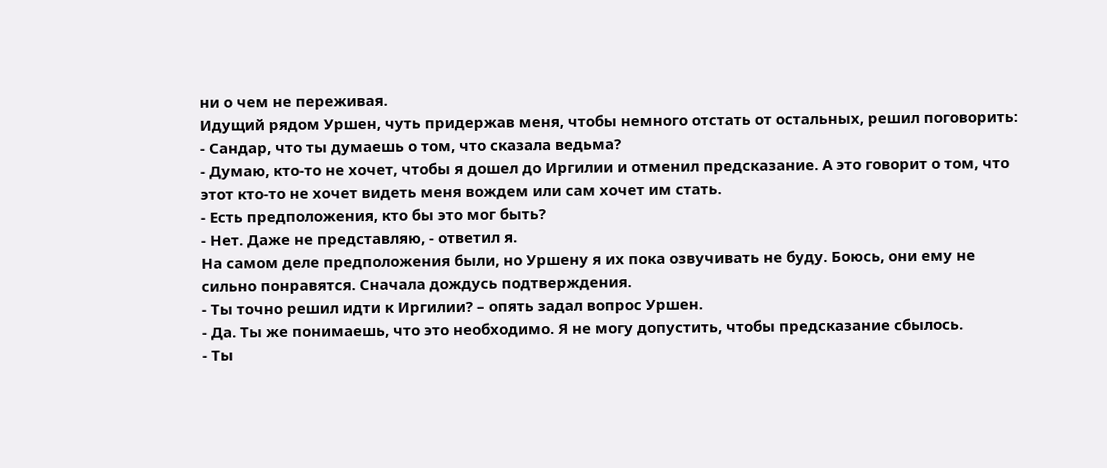ни о чем не переживая.
Идущий рядом Уршен, чуть придержав меня, чтобы немного отстать от остальных, решил поговорить:
- Сандар, что ты думаешь о том, что сказала ведьма?
- Думаю, кто-то не хочет, чтобы я дошел до Иргилии и отменил предсказание. А это говорит о том, что этот кто-то не хочет видеть меня вождем или сам хочет им стать.
- Есть предположения, кто бы это мог быть?
- Нет. Даже не представляю, - ответил я.
На самом деле предположения были, но Уршену я их пока озвучивать не буду. Боюсь, они ему не сильно понравятся. Сначала дождусь подтверждения.
- Ты точно решил идти к Иргилии? – опять задал вопрос Уршен.
- Да. Ты же понимаешь, что это необходимо. Я не могу допустить, чтобы предсказание сбылось.
- Ты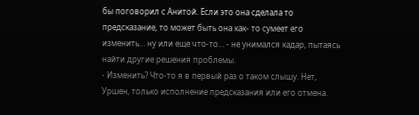бы поговорил с Анитой. Если это она сделала то предсказание, то может быть она как- то сумеет его изменить… ну или еще что-то… - не унимался кадар, пытаясь найти другие решения проблемы.
- Изменить? Что-то я в первый раз о таком слышу. Нет, Уршен, только исполнение предсказания или его отмена.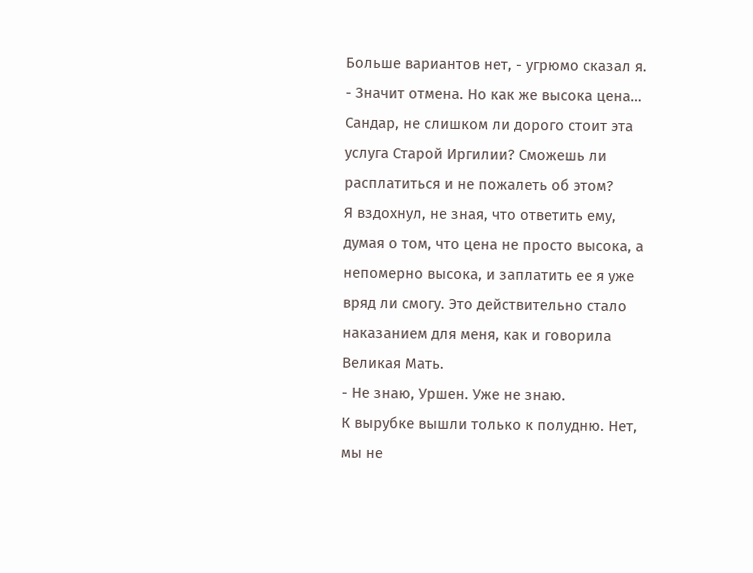Больше вариантов нет, - угрюмо сказал я.
- Значит отмена. Но как же высока цена… Сандар, не слишком ли дорого стоит эта услуга Старой Иргилии? Сможешь ли расплатиться и не пожалеть об этом?
Я вздохнул, не зная, что ответить ему, думая о том, что цена не просто высока, а непомерно высока, и заплатить ее я уже вряд ли смогу. Это действительно стало наказанием для меня, как и говорила Великая Мать.
- Не знаю, Уршен. Уже не знаю.
К вырубке вышли только к полудню. Нет, мы не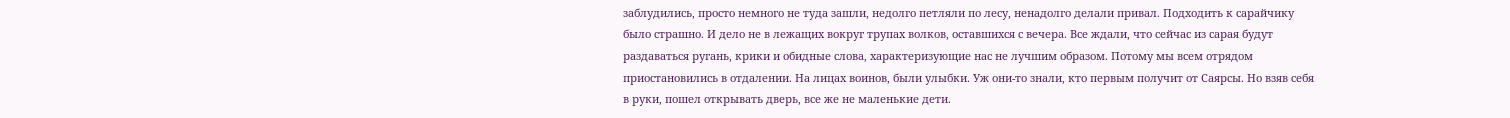заблудились, просто немного не туда зашли, недолго петляли по лесу, ненадолго делали привал. Подходить к сарайчику было страшно. И дело не в лежащих вокруг трупах волков, оставшихся с вечера. Все ждали, что сейчас из сарая будут раздаваться ругань, крики и обидные слова, характеризующие нас не лучшим образом. Потому мы всем отрядом приостановились в отдалении. На лицах воинов, были улыбки. Уж они-то знали, кто первым получит от Саярсы. Но взяв себя в руки, пошел открывать дверь, все же не маленькие дети.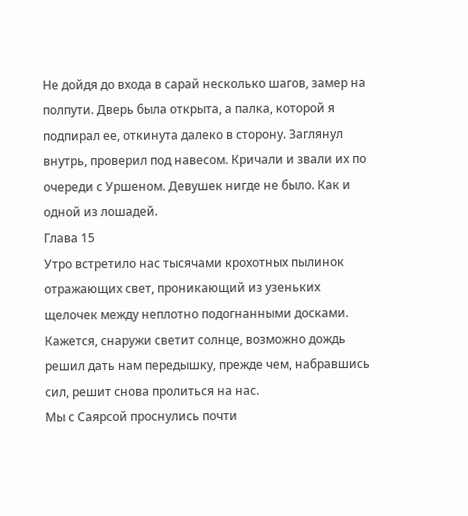Не дойдя до входа в сарай несколько шагов, замер на полпути. Дверь была открыта, а палка, которой я подпирал ее, откинута далеко в сторону. Заглянул внутрь, проверил под навесом. Кричали и звали их по очереди с Уршеном. Девушек нигде не было. Как и одной из лошадей.
Глава 15
Утро встретило нас тысячами крохотных пылинок отражающих свет, проникающий из узеньких щелочек между неплотно подогнанными досками. Кажется, снаружи светит солнце, возможно дождь решил дать нам передышку, прежде чем, набравшись сил, решит снова пролиться на нас.
Мы с Саярсой проснулись почти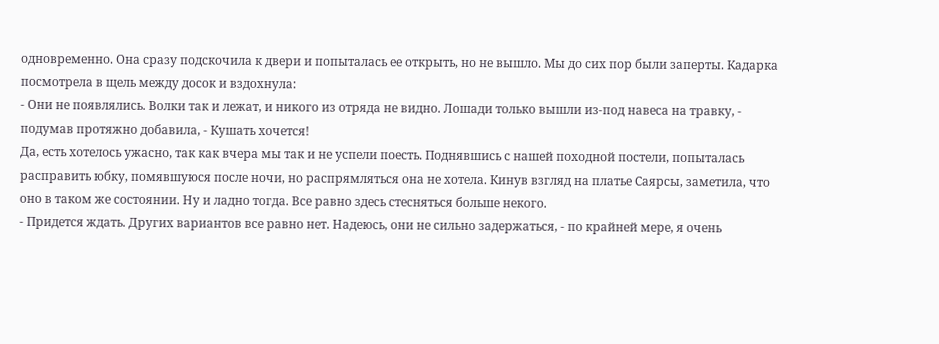одновременно. Она сразу подскочила к двери и попыталась ее открыть, но не вышло. Мы до сих пор были заперты. Кадарка посмотрела в щель между досок и вздохнула:
- Они не появлялись. Волки так и лежат, и никого из отряда не видно. Лошади только вышли из-под навеса на травку, - подумав протяжно добавила, - Кушать хочется!
Да, есть хотелось ужасно, так как вчера мы так и не успели поесть. Поднявшись с нашей походной постели, попыталась расправить юбку, помявшуюся после ночи, но распрямляться она не хотела. Кинув взгляд на платье Саярсы, заметила, что оно в таком же состоянии. Ну и ладно тогда. Все равно здесь стесняться больше некого.
- Придется ждать. Других вариантов все равно нет. Надеюсь, они не сильно задержаться, - по крайней мере, я очень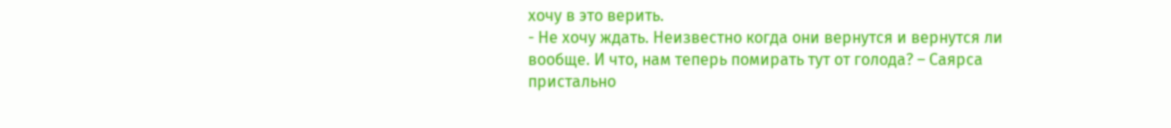хочу в это верить.
- Не хочу ждать. Неизвестно когда они вернутся и вернутся ли вообще. И что, нам теперь помирать тут от голода? – Саярса пристально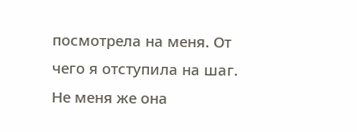посмотрела на меня. От чего я отступила на шаг. Не меня же она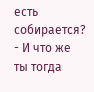есть собирается?
- И что же ты тогда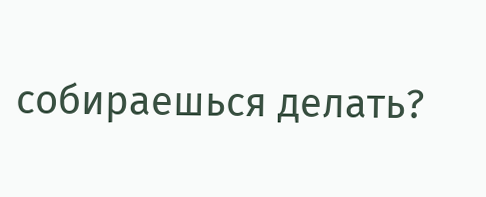собираешься делать?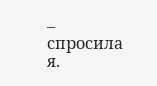– спросила я.